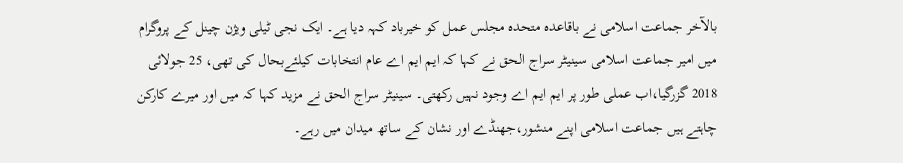بالآخر جماعت اسلامی نے باقاعدہ متحدہ مجلس عمل کو خیرباد کہہ دیا ہے۔ ایک نجی ٹیلی ویژن چینل کے پروگرام میں امیر جماعت اسلامی سینیٹر سراج الحق نے کہا کہ ایم ایم اے عام انتخابات کیلئےبحال کی تھی، 25 جولائی 2018 گزرگیا،اب عملی طور پر ایم ایم اے وجود نہیں رکھتی۔ سینیٹر سراج الحق نے مزید کہا کہ میں اور میرے کارکن چاہتے ہیں جماعت اسلامی اپنے منشور،جھنڈے اور نشان کے ساتھ میدان میں رہے۔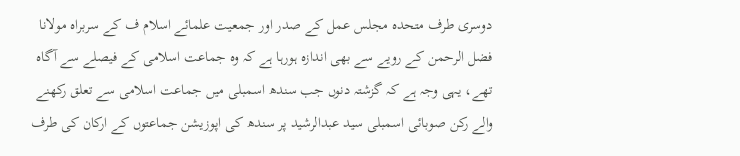دوسری طرف متحدہ مجلس عمل کے صدر اور جمعیت علمائے اسلام ف کے سربراہ مولانا فضل الرحمن کے رویے سے بھی اندازہ ہورہا ہے کہ وہ جماعت اسلامی کے فیصلے سے آگاہ تھے، یہی وجہ ہے کہ گزشتہ دنوں جب سندھ اسمبلی میں جماعت اسلامی سے تعلق رکھنے والے رکن صوبائی اسمبلی سید عبدالرشید پر سندھ کی اپوزیشن جماعتوں کے ارکان کی طرف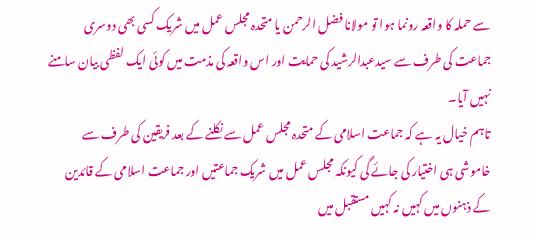سے حملہ کا واقعہ رونما ہوا تو مولانا فضل الرحمن یا متحدہ مجلس عمل میں شریک کسی بھی دوسری جماعت کی طرف سے سیدعبدالرشید کی حمایت اور اس واقعہ کی مذمت میں کوئی ایک لفظی بیان سامنے نہیں آیا۔
تاہم خیال یہ ہے کہ جماعت اسلامی کے متحدہ مجلس عمل سے نکلنے کے بعد فریقین کی طرف سے خاموشی ہی اختیار کی جائے گی کیونکہ مجلس عمل میں شریک جماعتیں اور جماعت اسلامی کے قائدین کے ذہنوں میں کہیں نہ کہیں مستقبل میں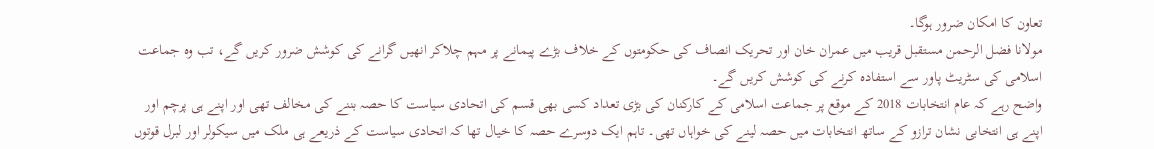تعاون کا امکان ضرور ہوگا۔
مولانا فضل الرحمن مستقبل قریب میں عمران خان اور تحریک انصاف کی حکومتوں کے خلاف بڑے پیمانے پر مہم چلاکر انھیں گرانے کی کوشش ضرور کریں گے، تب وہ جماعت اسلامی کی سٹریٹ پاور سے استفادہ کرنے کی کوشش کریں گے۔
واضح رہے کہ عام انتخابات 2018 کے موقع پر جماعت اسلامی کے کارکنان کی بڑی تعداد کسی بھی قسم کی اتحادی سیاست کا حصہ بننے کی مخالف تھی اور اپنے ہی پرچم اور اپنے ہی انتخابی نشان ترازو کے ساتھ انتخابات میں حصہ لینے کی خواہاں تھی۔ تاہم ایک دوسرے حصہ کا خیال تھا کہ اتحادی سیاست کے ذریعے ہی ملک میں سیکولر اور لبرل قوتوں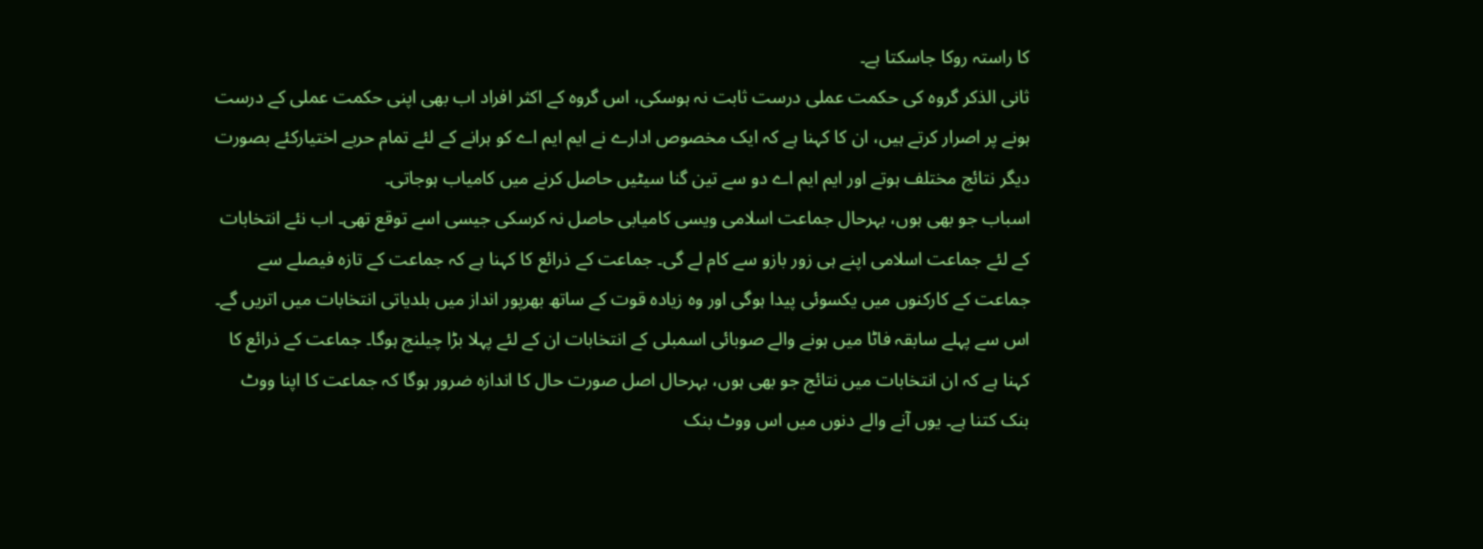کا راستہ روکا جاسکتا ہے۔
ثانی الذکر گروہ کی حکمت عملی درست ثابت نہ ہوسکی، اس گروہ کے اکثر افراد اب بھی اپنی حکمت عملی کے درست ہونے پر اصرار کرتے ہیں، ان کا کہنا ہے کہ ایک مخصوص ادارے نے ایم ایم اے کو ہرانے کے لئے تمام حربے اختیارکئے بصورت دیگر نتائج مختلف ہوتے اور ایم ایم اے دو سے تین گنا سیٹیں حاصل کرنے میں کامیاب ہوجاتی۔
اسباب جو بھی ہوں، بہرحال جماعت اسلامی ویسی کامیابی حاصل نہ کرسکی جیسی اسے توقع تھی۔ اب نئے انتخابات کے لئے جماعت اسلامی اپنے ہی زور بازو سے کام لے گی۔ جماعت کے ذرائع کا کہنا ہے کہ جماعت کے تازہ فیصلے سے جماعت کے کارکنوں میں یکسوئی پیدا ہوگی اور وہ زیادہ قوت کے ساتھ بھرپور انداز میں بلدیاتی انتخابات میں اتریں گے۔ اس سے پہلے سابقہ فاٹا میں ہونے والے صوبائی اسمبلی کے انتخابات ان کے لئے پہلا بڑا چیلنج ہوگا۔ جماعت کے ذرائع کا کہنا ہے کہ ان انتخابات میں نتائج جو بھی ہوں، بہرحال اصل صورت حال کا اندازہ ضرور ہوگا کہ جماعت کا اپنا ووٹ بنک کتنا ہے۔ یوں آنے والے دنوں میں اس ووٹ بنک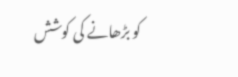کو بڑھانے کی کوشش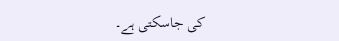کی جاسکتی ہے۔